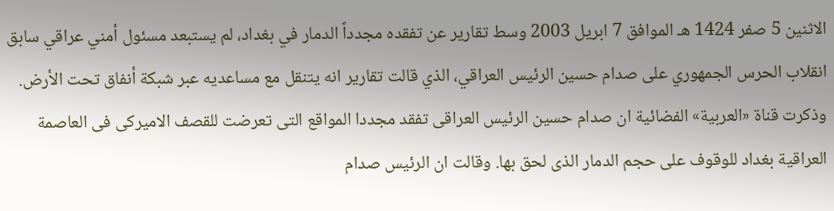الاثنين 5 صفر 1424 هـ الموافق 7 ابريل 2003 وسط تقارير عن تفقده مجدداً الدمار في بغداد، لم يستبعد مسئول أمني عراقي سابق انقلاب الحرس الجمهوري على صدام حسين الرئيس العراقي، الذي قالت تقارير انه يتنقل مع مساعديه عبر شبكة أنفاق تحت الأرض. وذكرت قناة «العربية» الفضائية ان صدام حسين الرئيس العراقى تفقد مجددا المواقع التى تعرضت للقصف الاميركى فى العاصمة العراقية بغداد للوقوف على حجم الدمار الذى لحق بها. وقالت ان الرئيس صدام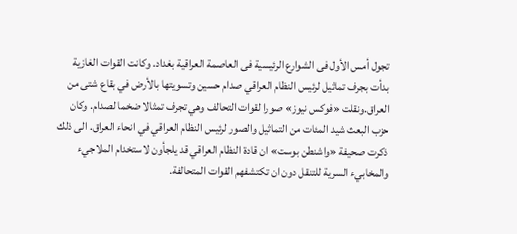تجول أمس الأول فى الشوارع الرئيسية فى العاصمة العراقية بغداد. وكانت القوات الغازية بدأت بجرف تماثيل لرئيس النظام العراقي صدام حسين وتسويتها بالأرض في بقاع شتى من العراق.ونقلت «فوكس نيوز» صورا لقوات التحالف وهي تجرف تمثالا ضخما لصدام. وكان حزب البعث شيد المئات من التماثيل والصور لرئيس النظام العراقي في انحاء العراق. الى ذلك ذكرت صحيفة «واشنطن بوست» ان قادة النظام العراقي قد يلجأون لاستخدام الملاجيء والمخابيء السرية للتنقل دون ان تكتشفهم القوات المتحالفة.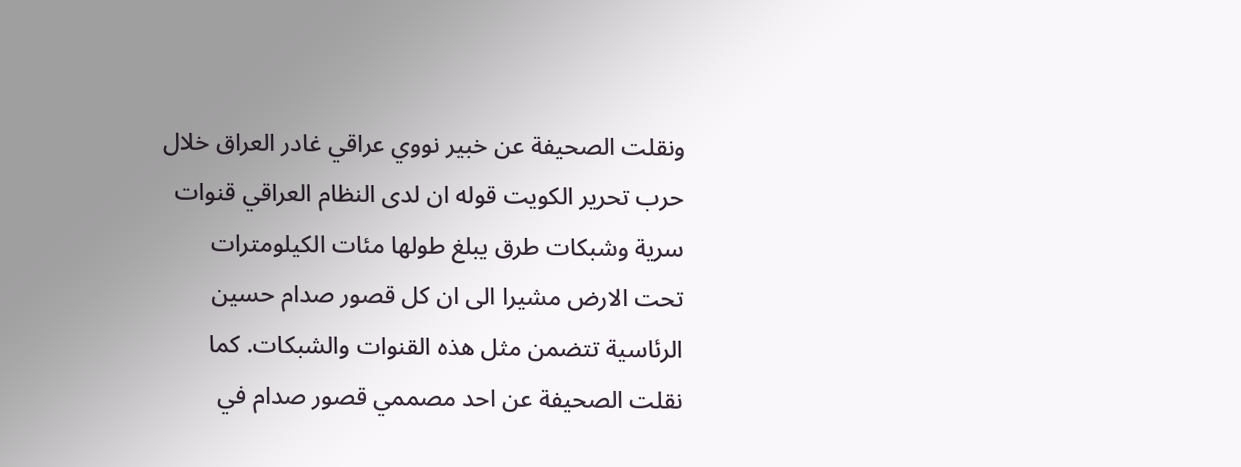ونقلت الصحيفة عن خبير نووي عراقي غادر العراق خلال حرب تحرير الكويت قوله ان لدى النظام العراقي قنوات سرية وشبكات طرق يبلغ طولها مئات الكيلومترات تحت الارض مشيرا الى ان كل قصور صدام حسين الرئاسية تتضمن مثل هذه القنوات والشبكات. كما نقلت الصحيفة عن احد مصممي قصور صدام في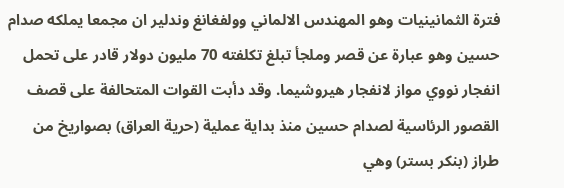فترة الثمانينيات وهو المهندس الالماني وولفغانغ وندلير ان مجمعا يملكه صدام حسين وهو عبارة عن قصر وملجأ تبلغ تكلفته 70 مليون دولار قادر على تحمل انفجار نووي مواز لانفجار هيروشيما. وقد دأبت القوات المتحالفة على قصف القصور الرئاسية لصدام حسين منذ بداية عملية (حرية العراق) بصواريخ من طراز (بنكر بستر) وهي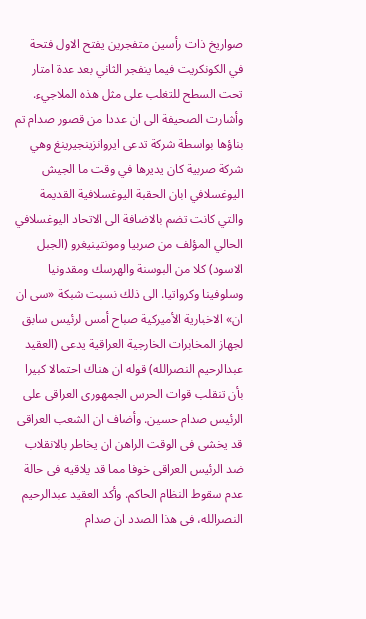صواريخ ذات رأسين متفجرين يفتح الاول فتحة في الكونكريت فيما ينفجر الثاني بعد عدة امتار تحت السطح للتغلب على مثل هذه الملاجيء. وأشارت الصحيفة الى ان عددا من قصور صدام تم بناؤها بواسطة شركة تدعى ايروانزينجيرينغ وهي شركة صربية كان يديرها في وقت ما الجيش اليوغسلافي ابان الحقبة اليوغسلافية القديمة والتي كانت تضم بالاضافة الى الاتحاد اليوغسلافي الحالي المؤلف من صربيا ومونتينيغرو (الجبل الاسود) كلا من البوسنة والهرسك ومقدونيا وسلوفينا وكرواتيا. الى ذلك نسبت شبكة «سى ان ان» الاخبارية الأميركية صباح أمس لرئيس سابق لجهاز المخابرات الخارجية العراقية يدعى (العقيد عبدالرحيم النصرالله) قوله ان هناك احتمالا كبيرا بأن تنقلب قوات الحرس الجمهورى العراقى على الرئيس صدام حسين. وأضاف ان الشعب العراقى قد يخشى فى الوقت الراهن ان يخاطر بالانقلاب ضد الرئيس العراقى خوفا مما قد يلاقيه فى حالة عدم سقوط النظام الحاكم. وأكد العقيد عبدالرحيم النصرالله، فى هذا الصدد ان صدام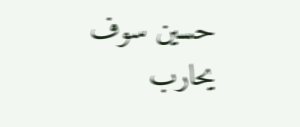حسين سوف يحارب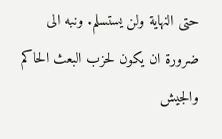حتى النهاية ولن يستسلم. ونبه الى ضرورة ان يكون لحزب البعث الحاكم والجيش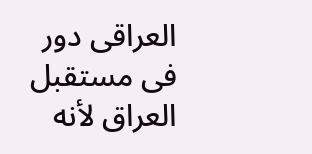العراقى دور فى مستقبل العراق لأنه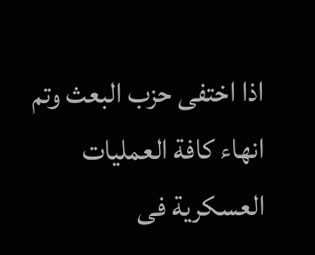اذا اختفى حزب البعث وتم انهاء كافة العمليات العسكرية فى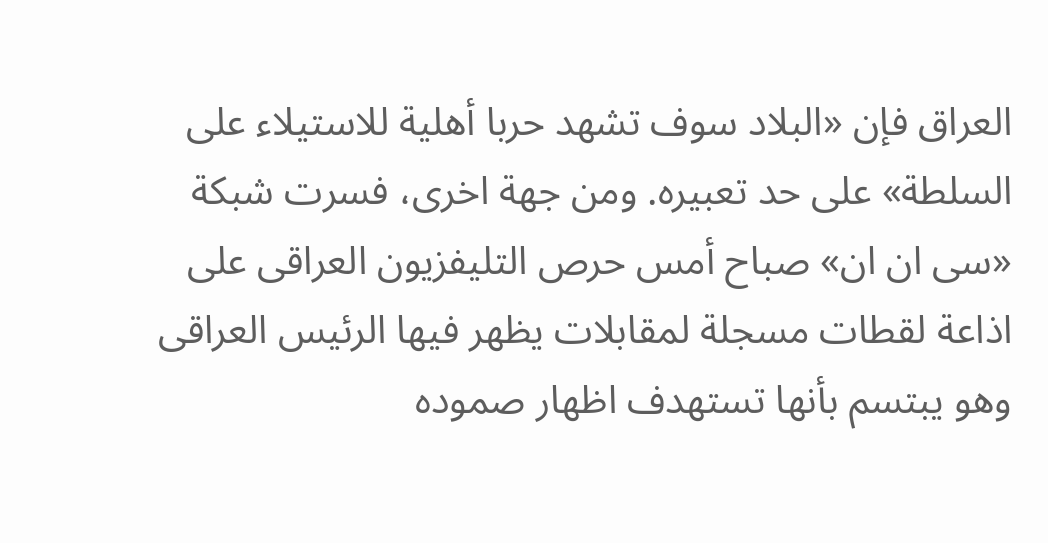العراق فإن «البلاد سوف تشهد حربا أهلية للاستيلاء على السلطة» على حد تعبيره. ومن جهة اخرى، فسرت شبكة «سى ان ان» صباح أمس حرص التليفزيون العراقى على اذاعة لقطات مسجلة لمقابلات يظهر فيها الرئيس العراقى وهو يبتسم بأنها تستهدف اظهار صموده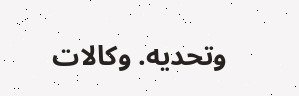وتحديه. وكالات